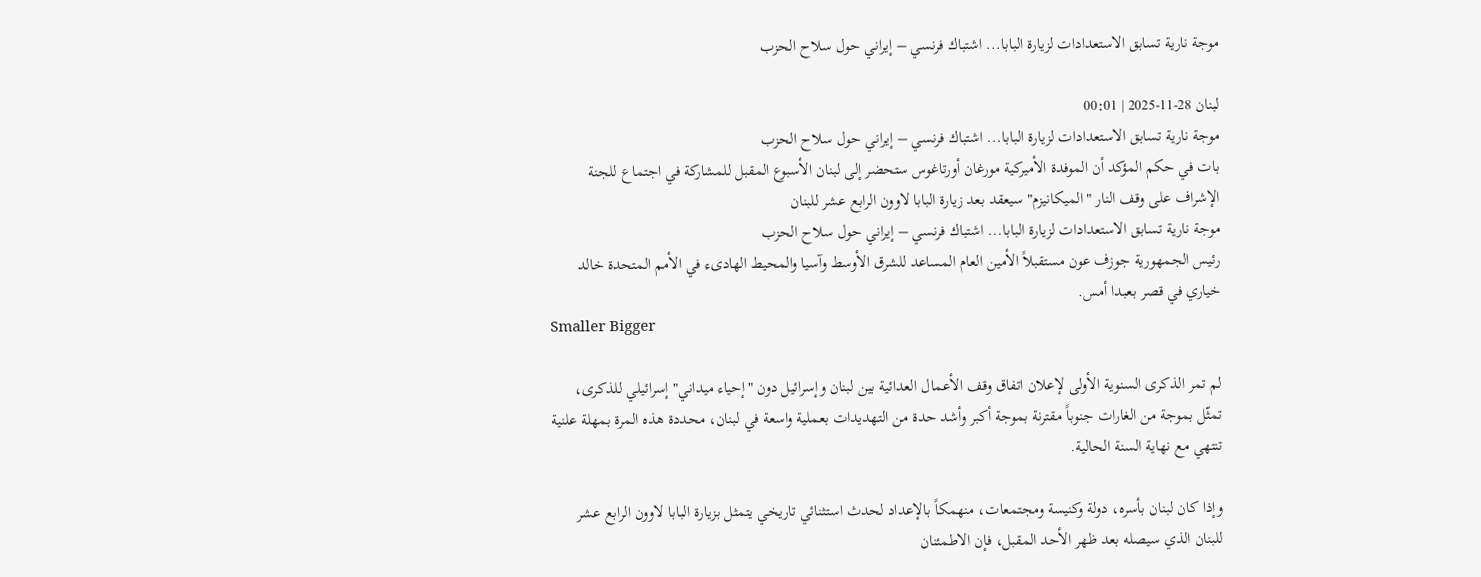موجة نارية تسابق الاستعدادات لزيارة البابا... اشتباك فرنسي – إيراني حول سلاح الحزب

لبنان 28-11-2025 | 00:01
موجة نارية تسابق الاستعدادات لزيارة البابا... اشتباك فرنسي – إيراني حول سلاح الحزب
بات في حكم المؤكد أن الموفدة الأميركية مورغان أورتاغوس ستحضر إلى لبنان الأسبوع المقبل للمشاركة في اجتماع للجنة الإشراف على وقف النار "الميكانيزم" سيعقد بعد زيارة البابا لاوون الرابع عشر للبنان
موجة نارية تسابق الاستعدادات لزيارة البابا... اشتباك فرنسي – إيراني حول سلاح الحزب
رئيس الجمهورية جوزف عون مستقبلاً الأمين العام المساعد للشرق الأوسط وآسيا والمحيط الهادىء في الأمم المتحدة خالد خياري في قصر بعبدا أمس.
Smaller Bigger

لم تمر الذكرى السنوية الأولى لإعلان اتفاق وقف الأعمال العدائية بين لبنان وإسرائيل دون "إحياء ميداني" إسرائيلي للذكرى، تمثّل بموجة من الغارات جنوباً مقترنة بموجة أكبر وأشد حدة من التهديدات بعملية واسعة في لبنان، محددة هذه المرة بمهلة علنية تنتهي مع نهاية السنة الحالية.

وإذا كان لبنان بأسره، دولة وكنيسة ومجتمعات، منهمكاً بالإعداد لحدث استثنائي تاريخي يتمثل بزيارة البابا لاوون الرابع عشر للبنان الذي سيصله بعد ظهر الأحد المقبل، فإن الاطمئنان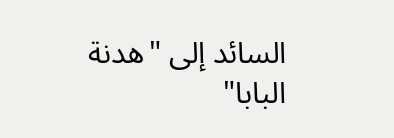السائد إلى "هدنة البابا"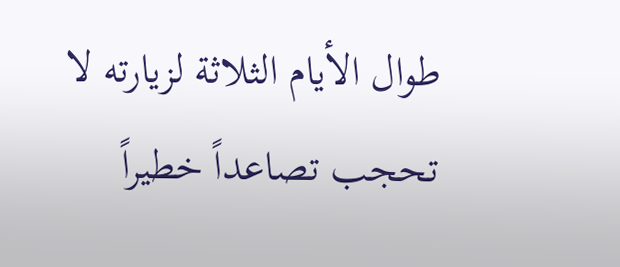طوال الأيام الثلاثة لزيارته لا تحجب تصاعداً خطيراً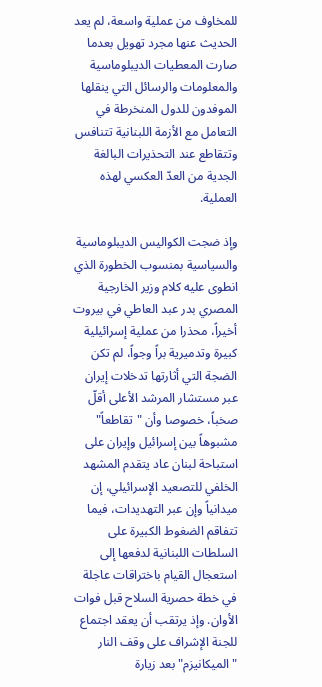للمخاوف من عملية واسعة، لم يعد الحديث عنها مجرد تهويل بعدما صارت المعطيات الديبلوماسية والمعلومات والرسائل التي ينقلها الموفدون للدول المنخرطة في التعامل مع الأزمة اللبنانية تتنافس وتتقاطع عند التحذيرات البالغة الجدية من العدّ العكسي لهذه العملية.

وإذ ضجت الكواليس الديبلوماسية والسياسية بمنسوب الخطورة الذي انطوى عليه كلام وزير الخارجية المصري بدر عبد العاطي في بيروت أخيراً، محذرا من عملية إسرائيلية كبيرة وتدميرية براً وجواً، لم تكن الضجة التي أثارتها تدخلات إيران عبر مستشار المرشد الأعلى أقلّ صخباً، خصوصا وأن "تقاطعاً" مشبوهاً بين إسرائيل وإيران على استباحة لبنان عاد يتقدم المشهد الخلفي للتصعيد الإسرائيلي، إن ميدانياً وإن عبر التهديدات، فيما تتفاقم الضغوط الكبيرة على السلطات اللبنانية لدفعها إلى استعجال القيام باختراقات عاجلة في خطة حصرية السلاح قبل فوات الأوان. وإذ يرتقب أن يعقد اجتماع للجنة الإشراف على وقف النار "الميكانيزم" بعد زيارة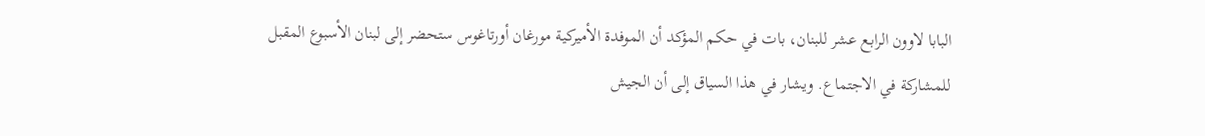البابا لاوون الرابع عشر للبنان، بات في حكم المؤكد أن الموفدة الأميركية مورغان أورتاغوس ستحضر إلى لبنان الأسبوع المقبل للمشاركة في الاجتماع. ويشار في هذا السياق إلى أن الجيش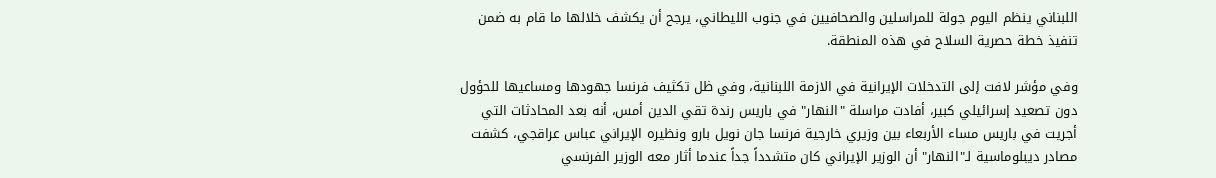اللبناني ينظم اليوم جولة للمراسلين والصحافيين في جنوب الليطاني، يرجح أن يكشف خلالها ما قام به ضمن تنفيذ خطة حصرية السلاح في هذه المنطقة.

وفي مؤشر لافت إلى التدخلات الإيرانية في الازمة اللبنانية، وفي ظل تكثيف فرنسا جهودها ومساعيها للحؤول دون تصعيد إسرائيلي كبير، أفادت مراسلة "النهار" في باريس رندة تقي الدين أمس، أنه بعد المحادثات التي أجريت في باريس مساء الأربعاء بين وزيري خارجية فرنسا جان نويل بارو ونظيره الإيراني عباس عراقجي، كشفت مصادر ديبلوماسية لـ"النهار" أن الوزير الإيراني كان متشدداً جداً عندما أثار معه الوزير الفرنسي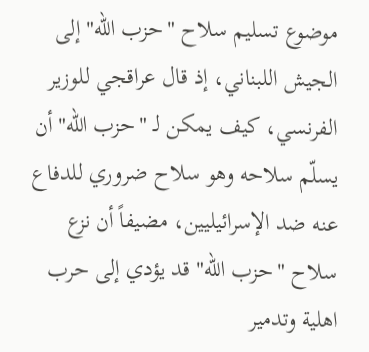موضوع تسليم سلاح "حزب الله" إلى الجيش اللبناني، إذ قال عراقجي للوزير الفرنسي، كيف يمكن لـ "حزب الله" أن يسلّم سلاحه وهو سلاح ضروري للدفاع عنه ضد الإسرائيليين، مضيفاً أن نزع سلاح "حزب الله" قد يؤدي إلى حرب اهلية وتدمير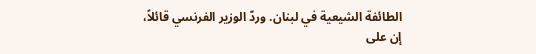الطائفة الشيعية في لبنان. وردّ الوزير الفرنسي قائلاً، إن على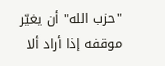"حزب الله" أن يغيّر موقفه إذا أراد ألا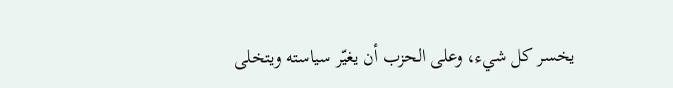يخسر كل شيء، وعلى الحزب أن يغيّر سياسته ويتخلى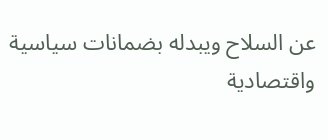عن السلاح ويبدله بضمانات سياسية واقتصادية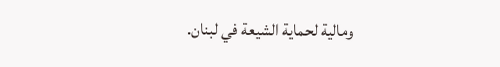ومالية لحماية الشيعة في لبنان.